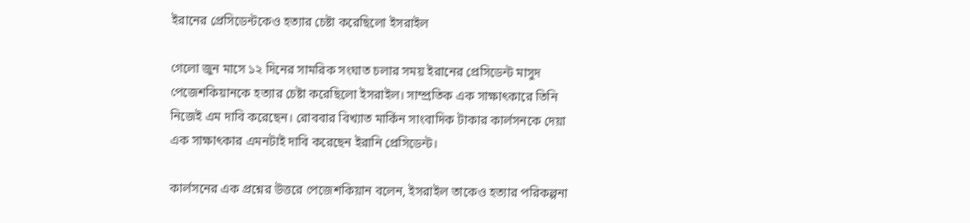ইরানের প্রেসিডেন্টকেও হত্যার চেষ্টা করেছিলো ইসরাইল

গেলো জুন মাসে ১২ দিনের সামরিক সংঘাত চলার সময় ইরানের প্রেসিডেন্ট মাসুদ পেজেশকিয়ানকে হত্যার চেষ্টা করেছিলো ইসরাইল। সাম্প্রতিক এক সাক্ষাৎকারে তিনি নিজেই এম দাবি করেছেন। রোববার বিখ্যাত মার্কিন সাংবাদিক টাকার কার্লসনকে দেয়া এক সাক্ষাৎকার এমনটাই দাবি করেছেন ইরানি প্রেসিডেন্ট।

কার্লসনের এক প্রশ্নের উত্তরে পেজেশকিয়ান বলেন, ইসরাইল তাকেও হত্যার পরিকল্পনা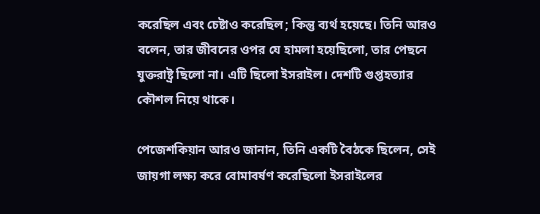করেছিল এবং চেষ্টাও করেছিল; কিন্তু ব্যর্থ হয়েছে। তিনি আরও বলেন, তার জীবনের ওপর যে হামলা হয়েছিলো, তার পেছনে যুক্তরাষ্ট্র ছিলো না। এটি ছিলো ইসরাইল। দেশটি গুপ্তহত্যার কৌশল নিয়ে থাকে।

পেজেশকিয়ান আরও জানান, তিনি একটি বৈঠকে ছিলেন, সেই জায়গা লক্ষ্য করে বোমাবর্ষণ করেছিলো ইসরাইলের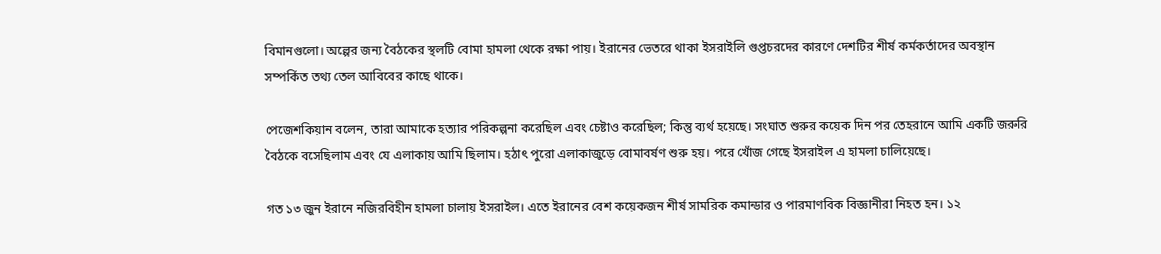বিমানগুলো। অল্পের জন্য বৈঠকের স্থলটি বোমা হামলা থেকে রক্ষা পায়। ইরানের ভেতরে থাকা ইসরাইলি গুপ্তচরদের কারণে দেশটির শীর্ষ কর্মকর্তাদের অবস্থান সম্পর্কিত তথ্য তেল আবিবের কাছে থাকে।

পেজেশকিয়ান বলেন, তারা আমাকে হত্যার পরিকল্পনা করেছিল এবং চেষ্টাও করেছিল; কিন্তু ব্যর্থ হয়েছে। সংঘাত শুরুর কয়েক দিন পর তেহরানে আমি একটি জরুরি বৈঠকে বসেছিলাম এবং যে এলাকায় আমি ছিলাম। হঠাৎ পুরো এলাকাজুড়ে বোমাবর্ষণ শুরু হয়। পরে খোঁজ গেছে ইসরাইল এ হামলা চালিয়েছে।

গত ১৩ জুন ইরানে নজিরবিহীন হামলা চালায় ইসরাইল। এতে ইরানের বেশ কয়েকজন শীর্ষ সামরিক কমান্ডার ও পারমাণবিক বিজ্ঞানীরা নিহত হন। ১২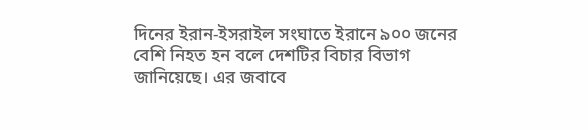দিনের ইরান-ইসরাইল সংঘাতে ইরানে ৯০০ জনের বেশি নিহত হন বলে দেশটির বিচার বিভাগ জানিয়েছে। এর জবাবে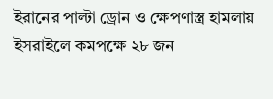ইরানের পাল্টা ড্রোন ও ক্ষেপণাস্ত্র হামলায় ইসরাইলে কমপক্ষে ২৮ জন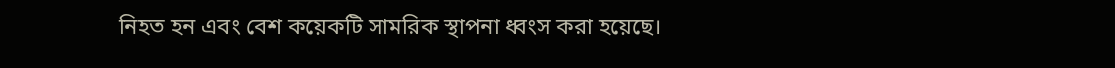নিহত হন এবং বেশ কয়েকটি সামরিক স্থাপনা ধ্বংস করা হয়েছে।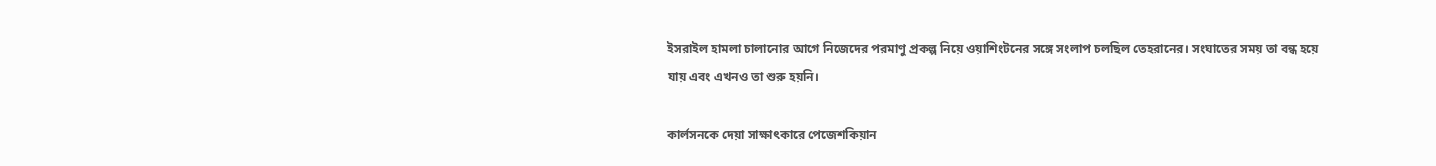ইসরাইল হামলা চালানোর আগে নিজেদের পরমাণু প্রকল্প নিয়ে ওয়াশিংটনের সঙ্গে সংলাপ চলছিল তেহরানের। সংঘাতের সময় তা বন্ধ হয়ে যায় এবং এখনও তা শুরু হয়নি।

কার্লসনকে দেয়া সাক্ষাৎকারে পেজেশকিয়ান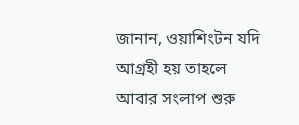জানান, ওয়াশিংটন যদি আগ্রহী হয় তাহলে আবার সংলাপ শুরু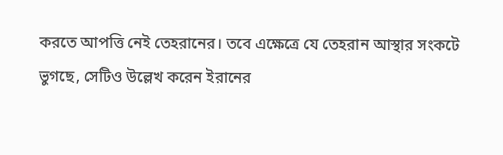করতে আপত্তি নেই তেহরানের। তবে এক্ষেত্রে যে তেহরান আস্থার সংকটে ভুগছে, সেটিও উল্লেখ করেন ইরানের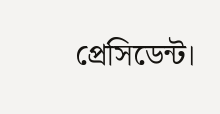প্রেসিডেন্ট।